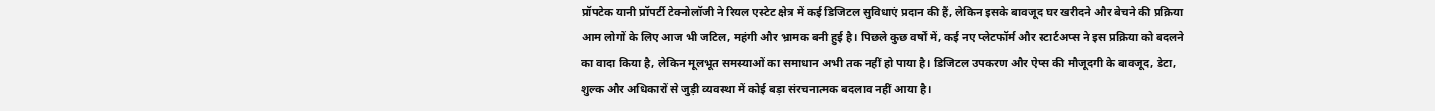प्रॉपटेक यानी प्रॉपर्टी टेक्नोलॉजी ने रियल एस्टेट क्षेत्र में कई डिजिटल सुविधाएं प्रदान की हैं, लेकिन इसके बावजूद घर खरीदने और बेचने की प्रक्रिया आम लोगों के लिए आज भी जटिल, महंगी और भ्रामक बनी हुई है। पिछले कुछ वर्षों में, कई नए प्लेटफॉर्म और स्टार्टअप्स ने इस प्रक्रिया को बदलने का वादा किया है, लेकिन मूलभूत समस्याओं का समाधान अभी तक नहीं हो पाया है। डिजिटल उपकरण और ऐप्स की मौजूदगी के बावजूद, डेटा, शुल्क और अधिकारों से जुड़ी व्यवस्था में कोई बड़ा संरचनात्मक बदलाव नहीं आया है।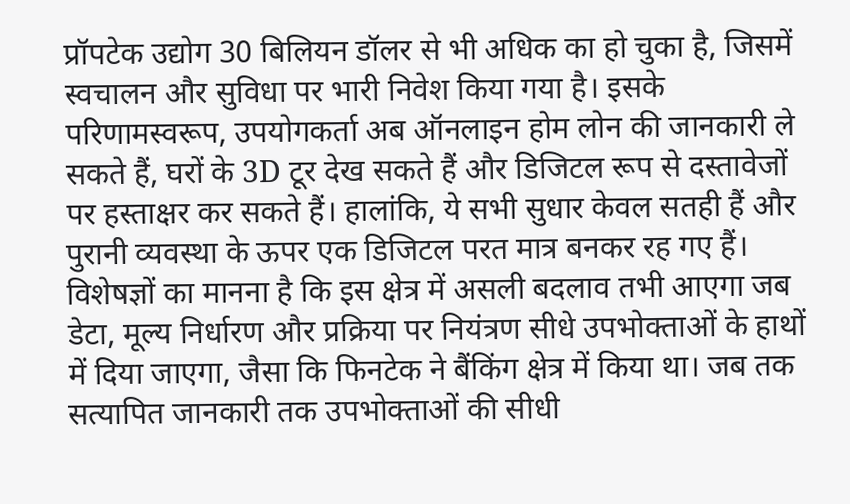प्रॉपटेक उद्योग 30 बिलियन डॉलर से भी अधिक का हो चुका है, जिसमें स्वचालन और सुविधा पर भारी निवेश किया गया है। इसके परिणामस्वरूप, उपयोगकर्ता अब ऑनलाइन होम लोन की जानकारी ले सकते हैं, घरों के 3D टूर देख सकते हैं और डिजिटल रूप से दस्तावेजों पर हस्ताक्षर कर सकते हैं। हालांकि, ये सभी सुधार केवल सतही हैं और पुरानी व्यवस्था के ऊपर एक डिजिटल परत मात्र बनकर रह गए हैं।
विशेषज्ञों का मानना है कि इस क्षेत्र में असली बदलाव तभी आएगा जब डेटा, मूल्य निर्धारण और प्रक्रिया पर नियंत्रण सीधे उपभोक्ताओं के हाथों में दिया जाएगा, जैसा कि फिनटेक ने बैंकिंग क्षेत्र में किया था। जब तक सत्यापित जानकारी तक उपभोक्ताओं की सीधी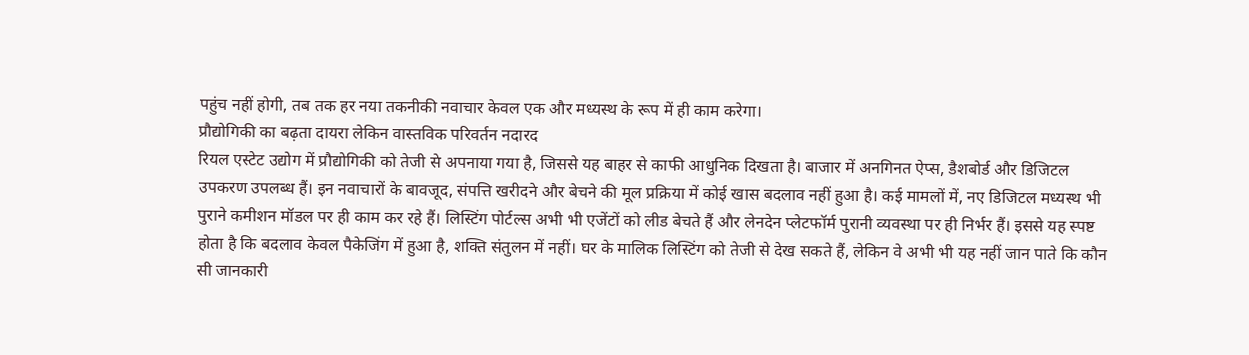पहुंच नहीं होगी, तब तक हर नया तकनीकी नवाचार केवल एक और मध्यस्थ के रूप में ही काम करेगा।
प्रौद्योगिकी का बढ़ता दायरा लेकिन वास्तविक परिवर्तन नदारद
रियल एस्टेट उद्योग में प्रौद्योगिकी को तेजी से अपनाया गया है, जिससे यह बाहर से काफी आधुनिक दिखता है। बाजार में अनगिनत ऐप्स, डैशबोर्ड और डिजिटल उपकरण उपलब्ध हैं। इन नवाचारों के बावजूद, संपत्ति खरीदने और बेचने की मूल प्रक्रिया में कोई खास बदलाव नहीं हुआ है। कई मामलों में, नए डिजिटल मध्यस्थ भी पुराने कमीशन मॉडल पर ही काम कर रहे हैं। लिस्टिंग पोर्टल्स अभी भी एजेंटों को लीड बेचते हैं और लेनदेन प्लेटफॉर्म पुरानी व्यवस्था पर ही निर्भर हैं। इससे यह स्पष्ट होता है कि बदलाव केवल पैकेजिंग में हुआ है, शक्ति संतुलन में नहीं। घर के मालिक लिस्टिंग को तेजी से देख सकते हैं, लेकिन वे अभी भी यह नहीं जान पाते कि कौन सी जानकारी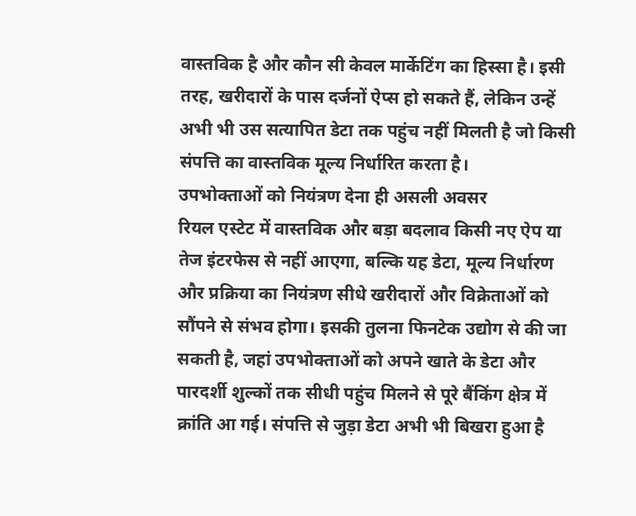वास्तविक है और कौन सी केवल मार्केटिंग का हिस्सा है। इसी तरह, खरीदारों के पास दर्जनों ऐप्स हो सकते हैं, लेकिन उन्हें अभी भी उस सत्यापित डेटा तक पहुंच नहीं मिलती है जो किसी संपत्ति का वास्तविक मूल्य निर्धारित करता है।
उपभोक्ताओं को नियंत्रण देना ही असली अवसर
रियल एस्टेट में वास्तविक और बड़ा बदलाव किसी नए ऐप या तेज इंटरफेस से नहीं आएगा, बल्कि यह डेटा, मूल्य निर्धारण और प्रक्रिया का नियंत्रण सीधे खरीदारों और विक्रेताओं को सौंपने से संभव होगा। इसकी तुलना फिनटेक उद्योग से की जा सकती है, जहां उपभोक्ताओं को अपने खाते के डेटा और पारदर्शी शुल्कों तक सीधी पहुंच मिलने से पूरे बैंकिंग क्षेत्र में क्रांति आ गई। संपत्ति से जुड़ा डेटा अभी भी बिखरा हुआ है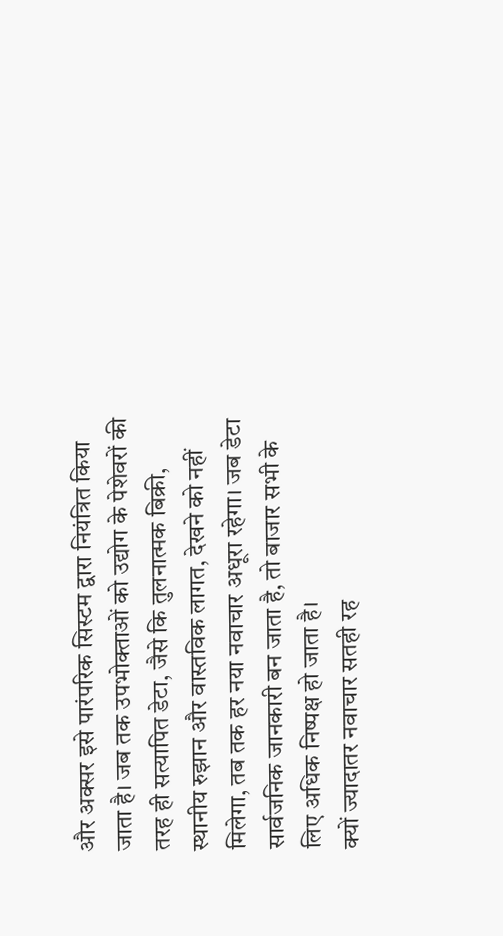और अक्सर इसे पारंपरिक सिस्टम द्वारा नियंत्रित किया जाता है। जब तक उपभोक्ताओं को उद्योग के पेशेवरों की तरह ही सत्यापित डेटा, जैसे कि तुलनात्मक बिक्री, स्थानीय रुझान और वास्तविक लागत, देखने को नहीं मिलेगा, तब तक हर नया नवाचार अधूरा रहेगा। जब डेटा सार्वजनिक जानकारी बन जाता है, तो बाजार सभी के लिए अधिक निष्पक्ष हो जाता है।
क्यों ज्यादातर नवाचार सतही रह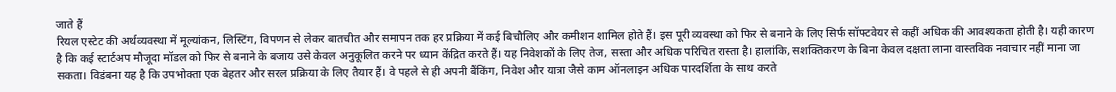जाते हैं
रियल एस्टेट की अर्थव्यवस्था में मूल्यांकन, लिस्टिंग, विपणन से लेकर बातचीत और समापन तक हर प्रक्रिया में कई बिचौलिए और कमीशन शामिल होते हैं। इस पूरी व्यवस्था को फिर से बनाने के लिए सिर्फ सॉफ्टवेयर से कहीं अधिक की आवश्यकता होती है। यही कारण है कि कई स्टार्टअप मौजूदा मॉडल को फिर से बनाने के बजाय उसे केवल अनुकूलित करने पर ध्यान केंद्रित करते हैं। यह निवेशकों के लिए तेज, सस्ता और अधिक परिचित रास्ता है। हालांकि, सशक्तिकरण के बिना केवल दक्षता लाना वास्तविक नवाचार नहीं माना जा सकता। विडंबना यह है कि उपभोक्ता एक बेहतर और सरल प्रक्रिया के लिए तैयार हैं। वे पहले से ही अपनी बैंकिंग, निवेश और यात्रा जैसे काम ऑनलाइन अधिक पारदर्शिता के साथ करते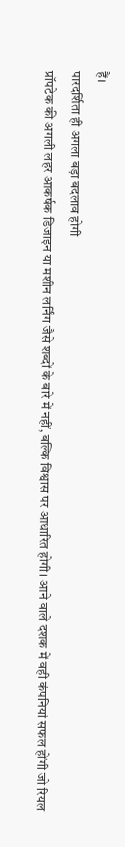हैं।
पारदर्शिता ही अगला बड़ा बदलाव होगी
प्रॉपटेक की अगली लहर आकर्षक डिजाइन या मशीन लर्निंग जैसे शब्दों के बारे में नहीं, बल्कि विश्वास पर आधारित होगी। आने वाले दशक में वही कंपनियां सफल होंगी जो रियल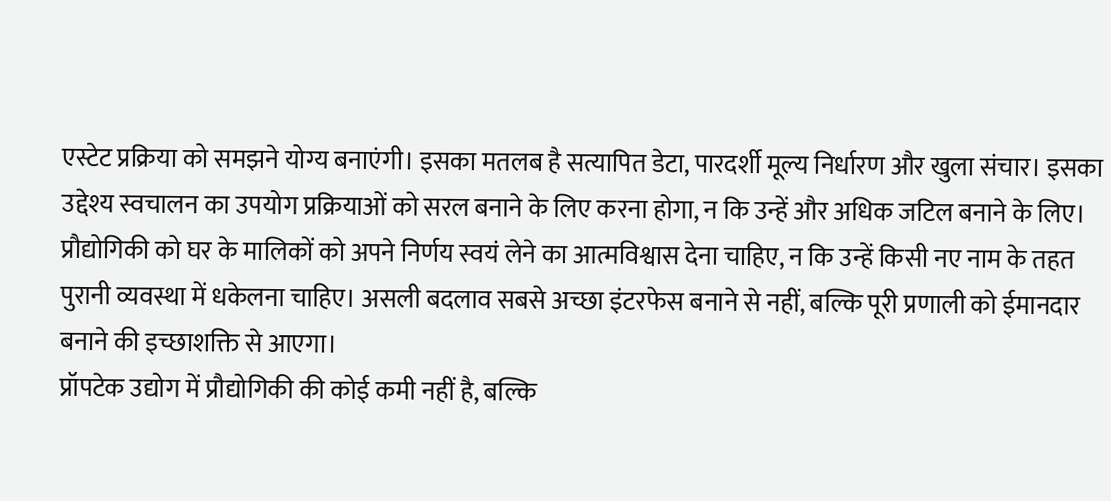एस्टेट प्रक्रिया को समझने योग्य बनाएंगी। इसका मतलब है सत्यापित डेटा, पारदर्शी मूल्य निर्धारण और खुला संचार। इसका उद्देश्य स्वचालन का उपयोग प्रक्रियाओं को सरल बनाने के लिए करना होगा, न कि उन्हें और अधिक जटिल बनाने के लिए। प्रौद्योगिकी को घर के मालिकों को अपने निर्णय स्वयं लेने का आत्मविश्वास देना चाहिए, न कि उन्हें किसी नए नाम के तहत पुरानी व्यवस्था में धकेलना चाहिए। असली बदलाव सबसे अच्छा इंटरफेस बनाने से नहीं, बल्कि पूरी प्रणाली को ईमानदार बनाने की इच्छाशक्ति से आएगा।
प्रॉपटेक उद्योग में प्रौद्योगिकी की कोई कमी नहीं है, बल्कि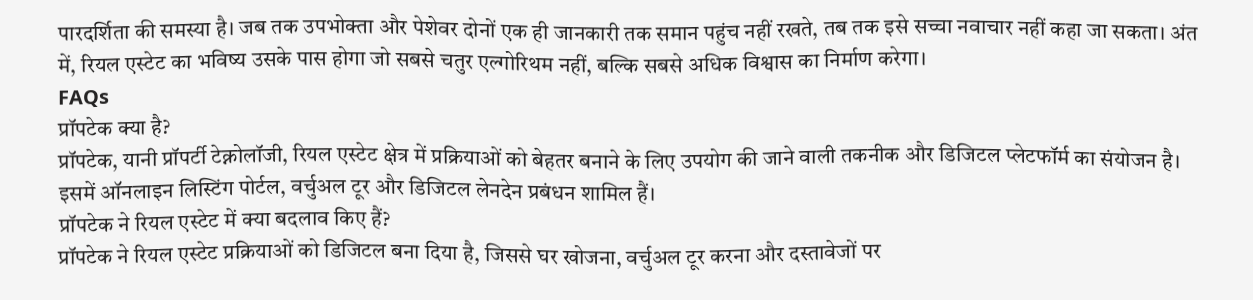पारदर्शिता की समस्या है। जब तक उपभोक्ता और पेशेवर दोनों एक ही जानकारी तक समान पहुंच नहीं रखते, तब तक इसे सच्चा नवाचार नहीं कहा जा सकता। अंत में, रियल एस्टेट का भविष्य उसके पास होगा जो सबसे चतुर एल्गोरिथम नहीं, बल्कि सबसे अधिक विश्वास का निर्माण करेगा।
FAQs
प्रॉपटेक क्या है?
प्रॉपटेक, यानी प्रॉपर्टी टेक्नोलॉजी, रियल एस्टेट क्षेत्र में प्रक्रियाओं को बेहतर बनाने के लिए उपयोग की जाने वाली तकनीक और डिजिटल प्लेटफॉर्म का संयोजन है। इसमें ऑनलाइन लिस्टिंग पोर्टल, वर्चुअल टूर और डिजिटल लेनदेन प्रबंधन शामिल हैं।
प्रॉपटेक ने रियल एस्टेट में क्या बदलाव किए हैं?
प्रॉपटेक ने रियल एस्टेट प्रक्रियाओं को डिजिटल बना दिया है, जिससे घर खोजना, वर्चुअल टूर करना और दस्तावेजों पर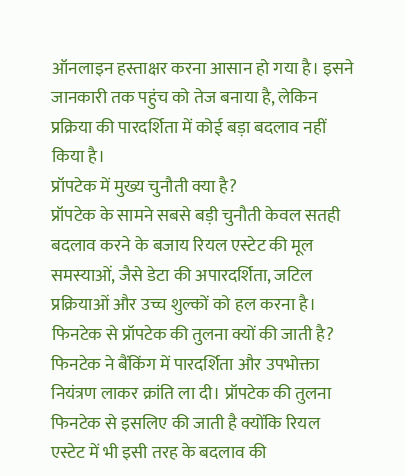ऑनलाइन हस्ताक्षर करना आसान हो गया है। इसने जानकारी तक पहुंच को तेज बनाया है, लेकिन प्रक्रिया की पारदर्शिता में कोई बड़ा बदलाव नहीं किया है।
प्रॉपटेक में मुख्य चुनौती क्या है?
प्रॉपटेक के सामने सबसे बड़ी चुनौती केवल सतही बदलाव करने के बजाय रियल एस्टेट की मूल समस्याओं, जैसे डेटा की अपारदर्शिता, जटिल प्रक्रियाओं और उच्च शुल्कों को हल करना है।
फिनटेक से प्रॉपटेक की तुलना क्यों की जाती है?
फिनटेक ने बैंकिंग में पारदर्शिता और उपभोक्ता नियंत्रण लाकर क्रांति ला दी। प्रॉपटेक की तुलना फिनटेक से इसलिए की जाती है क्योंकि रियल एस्टेट में भी इसी तरह के बदलाव की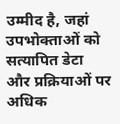उम्मीद है, जहां उपभोक्ताओं को सत्यापित डेटा और प्रक्रियाओं पर अधिक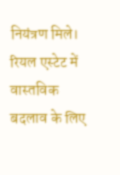नियंत्रण मिले।
रियल एस्टेट में वास्तविक बदलाव के लिए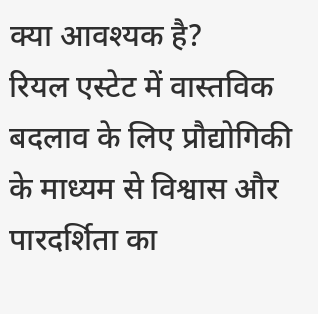क्या आवश्यक है?
रियल एस्टेट में वास्तविक बदलाव के लिए प्रौद्योगिकी के माध्यम से विश्वास और पारदर्शिता का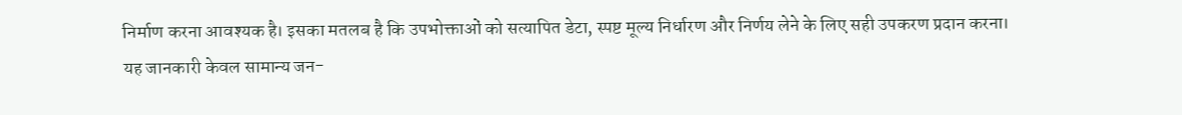निर्माण करना आवश्यक है। इसका मतलब है कि उपभोक्ताओं को सत्यापित डेटा, स्पष्ट मूल्य निर्धारण और निर्णय लेने के लिए सही उपकरण प्रदान करना।
यह जानकारी केवल सामान्य जन-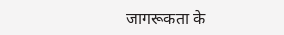जागरूकता के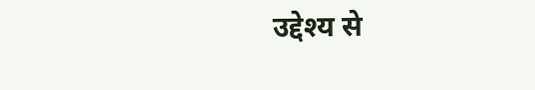उद्देश्य से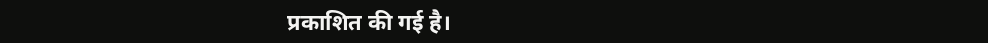प्रकाशित की गई है।